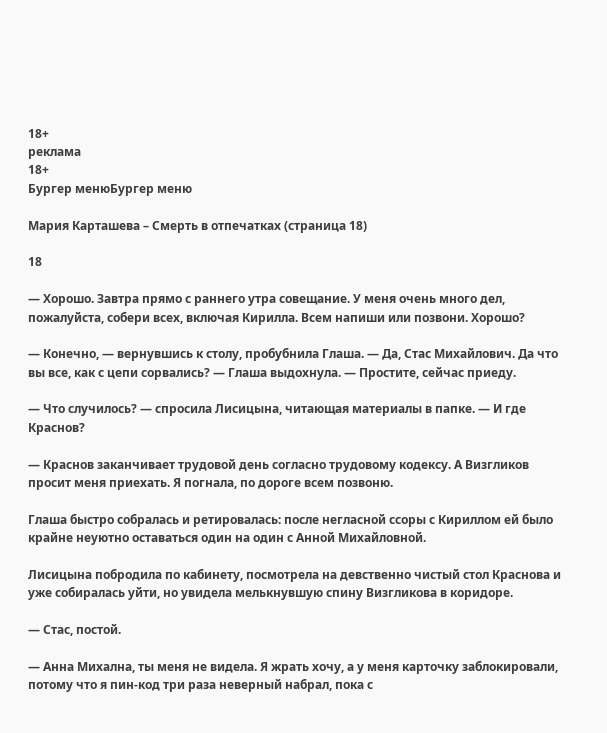18+
реклама
18+
Бургер менюБургер меню

Мария Карташева – Смерть в отпечатках (страница 18)

18

— Хорошо. Завтра прямо с раннего утра совещание. У меня очень много дел, пожалуйста, собери всех, включая Кирилла. Всем напиши или позвони. Хорошо?

— Конечно, — вернувшись к столу, пробубнила Глаша. — Да, Стас Михайлович. Да что вы все, как с цепи сорвались? — Глаша выдохнула. — Простите, сейчас приеду.

— Что случилось? — спросила Лисицына, читающая материалы в папке. — И где Краснов?

— Краснов заканчивает трудовой день согласно трудовому кодексу. А Визгликов просит меня приехать. Я погнала, по дороге всем позвоню.

Глаша быстро собралась и ретировалась: после негласной ссоры с Кириллом ей было крайне неуютно оставаться один на один с Анной Михайловной.

Лисицына побродила по кабинету, посмотрела на девственно чистый стол Краснова и уже собиралась уйти, но увидела мелькнувшую спину Визгликова в коридоре.

— Стас, постой.

— Анна Михална, ты меня не видела. Я жрать хочу, а у меня карточку заблокировали, потому что я пин-код три раза неверный набрал, пока с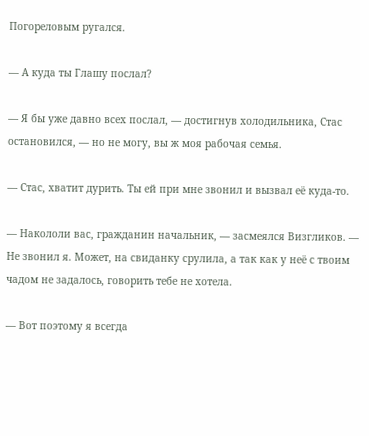Погореловым ругался.

— А куда ты Глашу послал?

— Я бы уже давно всех послал, — достигнув холодильника, Стас остановился, — но не могу, вы ж моя рабочая семья.

— Стас, хватит дурить. Ты ей при мне звонил и вызвал её куда-то.

— Накололи вас, гражданин начальник, — засмеялся Визгликов. — Не звонил я. Может, на свиданку срулила, а так как у неё с твоим чадом не задалось, говорить тебе не хотела.

— Вот поэтому я всегда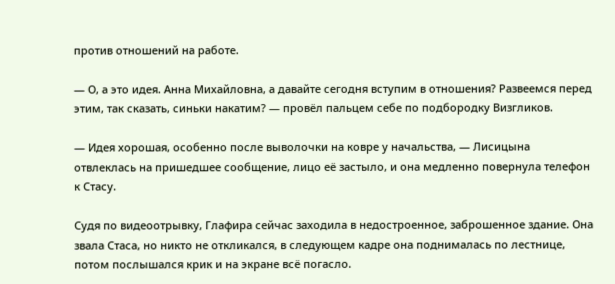против отношений на работе.

— О, а это идея. Анна Михайловна, а давайте сегодня вступим в отношения? Развеемся перед этим, так сказать, синьки накатим? — провёл пальцем себе по подбородку Визгликов.

— Идея хорошая, особенно после выволочки на ковре у начальства, — Лисицына отвлеклась на пришедшее сообщение, лицо её застыло, и она медленно повернула телефон к Стасу.

Судя по видеоотрывку, Глафира сейчас заходила в недостроенное, заброшенное здание. Она звала Стаса, но никто не откликался, в следующем кадре она поднималась по лестнице, потом послышался крик и на экране всё погасло.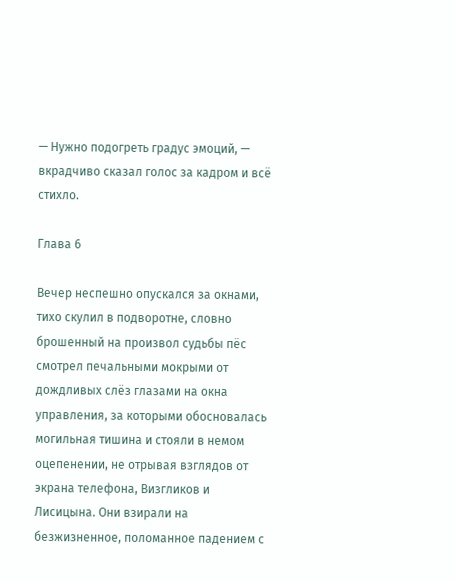— Нужно подогреть градус эмоций, — вкрадчиво сказал голос за кадром и всё стихло.

Глава 6

Вечер неспешно опускался за окнами, тихо скулил в подворотне, словно брошенный на произвол судьбы пёс смотрел печальными мокрыми от дождливых слёз глазами на окна управления, за которыми обосновалась могильная тишина и стояли в немом оцепенении, не отрывая взглядов от экрана телефона, Визгликов и Лисицына. Они взирали на безжизненное, поломанное падением с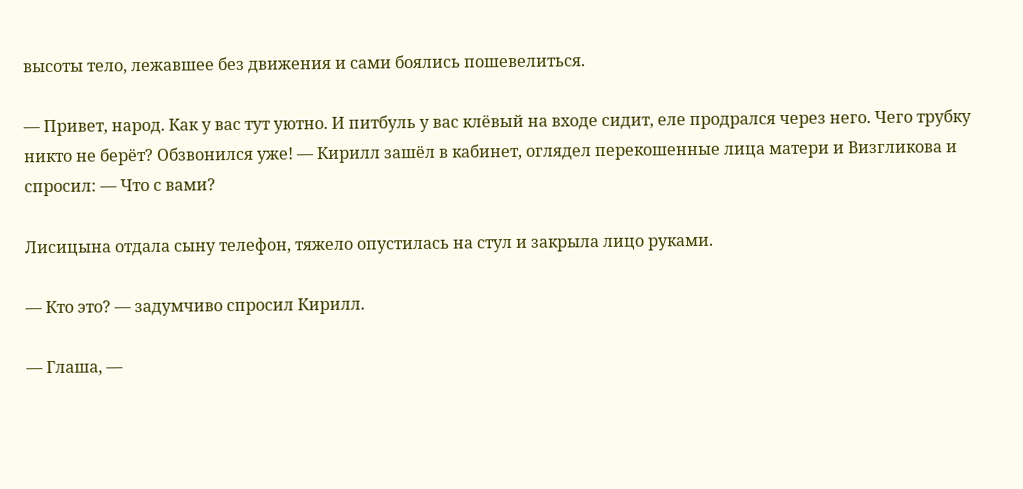высоты тело, лежавшее без движения и сами боялись пошевелиться.

— Привет, народ. Как у вас тут уютно. И питбуль у вас клёвый на входе сидит, еле продрался через него. Чего трубку никто не берёт? Обзвонился уже! — Кирилл зашёл в кабинет, оглядел перекошенные лица матери и Визгликова и спросил: — Что с вами?

Лисицына отдала сыну телефон, тяжело опустилась на стул и закрыла лицо руками.

— Кто это? — задумчиво спросил Кирилл.

— Глаша, —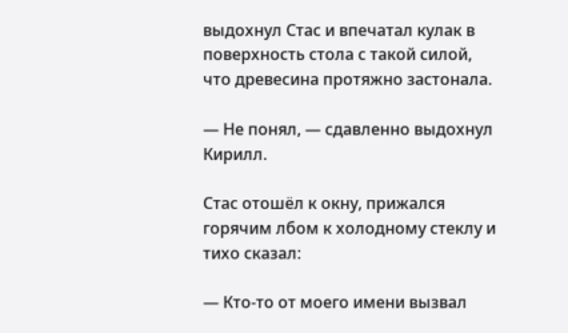выдохнул Стас и впечатал кулак в поверхность стола с такой силой, что древесина протяжно застонала.

— Не понял, — сдавленно выдохнул Кирилл.

Стас отошёл к окну, прижался горячим лбом к холодному стеклу и тихо сказал:

— Кто-то от моего имени вызвал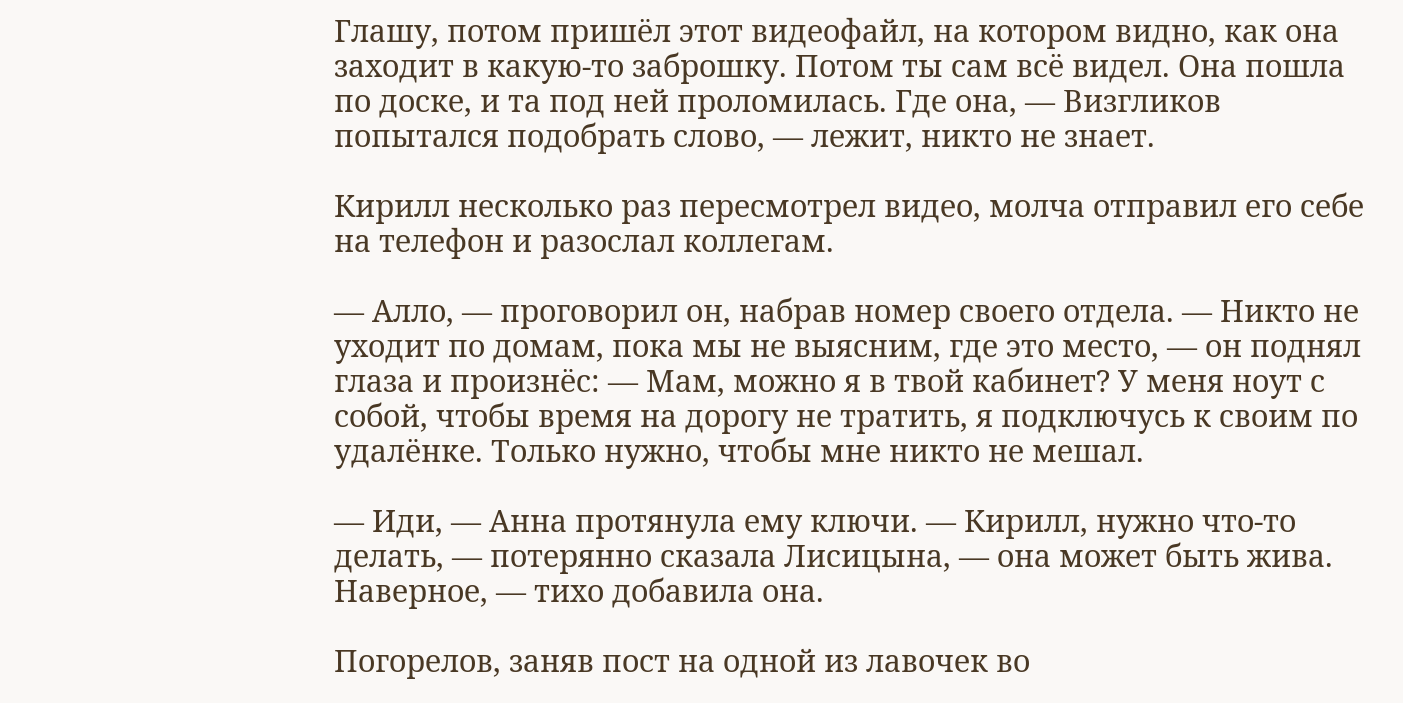Глашу, потом пришёл этот видеофайл, на котором видно, как она заходит в какую-то заброшку. Потом ты сам всё видел. Она пошла по доске, и та под ней проломилась. Где она, — Визгликов попытался подобрать слово, — лежит, никто не знает.

Кирилл несколько раз пересмотрел видео, молча отправил его себе на телефон и разослал коллегам.

— Алло, — проговорил он, набрав номер своего отдела. — Никто не уходит по домам, пока мы не выясним, где это место, — он поднял глаза и произнёс: — Мам, можно я в твой кабинет? У меня ноут с собой, чтобы время на дорогу не тратить, я подключусь к своим по удалёнке. Только нужно, чтобы мне никто не мешал.

— Иди, — Анна протянула ему ключи. — Кирилл, нужно что-то делать, — потерянно сказала Лисицына, — она может быть жива. Наверное, — тихо добавила она.

Погорелов, заняв пост на одной из лавочек во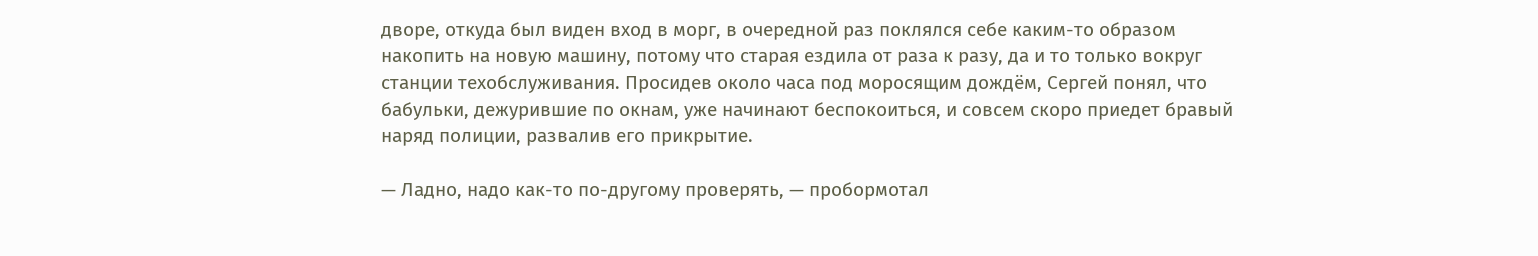дворе, откуда был виден вход в морг, в очередной раз поклялся себе каким-то образом накопить на новую машину, потому что старая ездила от раза к разу, да и то только вокруг станции техобслуживания. Просидев около часа под моросящим дождём, Сергей понял, что бабульки, дежурившие по окнам, уже начинают беспокоиться, и совсем скоро приедет бравый наряд полиции, развалив его прикрытие.

— Ладно, надо как-то по-другому проверять, — пробормотал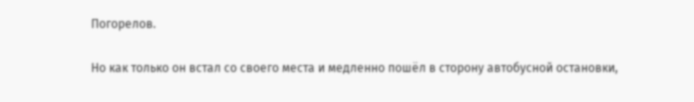Погорелов.

Но как только он встал со своего места и медленно пошёл в сторону автобусной остановки,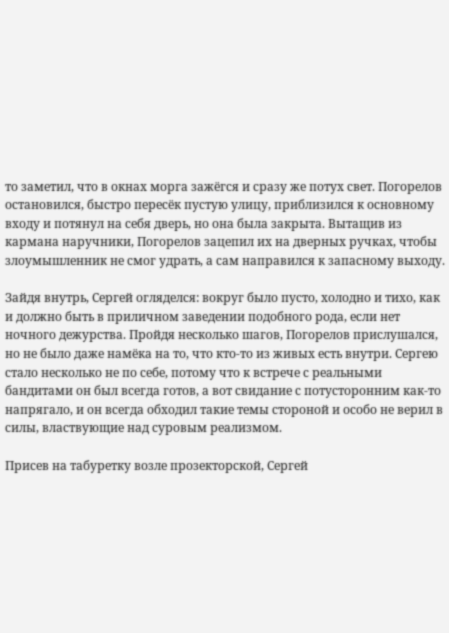то заметил, что в окнах морга зажёгся и сразу же потух свет. Погорелов остановился, быстро пересёк пустую улицу, приблизился к основному входу и потянул на себя дверь, но она была закрыта. Вытащив из кармана наручники, Погорелов зацепил их на дверных ручках, чтобы злоумышленник не смог удрать, а сам направился к запасному выходу.

Зайдя внутрь, Сергей огляделся: вокруг было пусто, холодно и тихо, как и должно быть в приличном заведении подобного рода, если нет ночного дежурства. Пройдя несколько шагов, Погорелов прислушался, но не было даже намёка на то, что кто-то из живых есть внутри. Сергею стало несколько не по себе, потому что к встрече с реальными бандитами он был всегда готов, а вот свидание с потусторонним как-то напрягало, и он всегда обходил такие темы стороной и особо не верил в силы, властвующие над суровым реализмом.

Присев на табуретку возле прозекторской, Сергей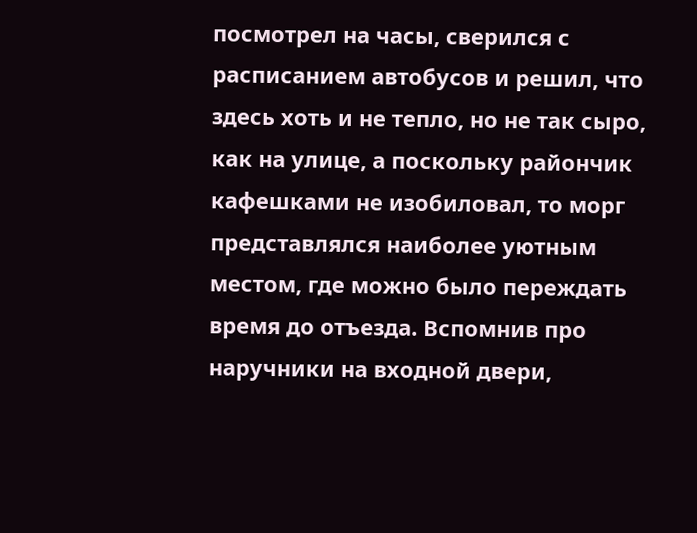посмотрел на часы, сверился с расписанием автобусов и решил, что здесь хоть и не тепло, но не так сыро, как на улице, а поскольку райончик кафешками не изобиловал, то морг представлялся наиболее уютным местом, где можно было переждать время до отъезда. Вспомнив про наручники на входной двери,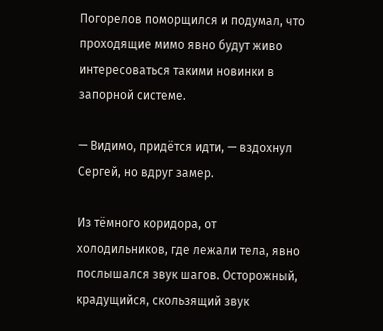Погорелов поморщился и подумал, что проходящие мимо явно будут живо интересоваться такими новинки в запорной системе.

— Видимо, придётся идти, — вздохнул Сергей, но вдруг замер.

Из тёмного коридора, от холодильников, где лежали тела, явно послышался звук шагов. Осторожный, крадущийся, скользящий звук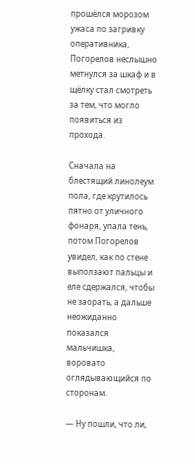прошёлся морозом ужаса по загривку оперативника, Погорелов неслышно метнулся за шкаф и в щёлку стал смотреть за тем, что могло появиться из прохода.

Сначала на блестящий линолеум пола, где крутилось пятно от уличного фонаря, упала тень, потом Погорелов увидел, как по стене выползают пальцы и еле сдержался, чтобы не заорать, а дальше неожиданно показался мальчишка, воровато оглядывающийся по сторонам.

— Ну пошли, что ли,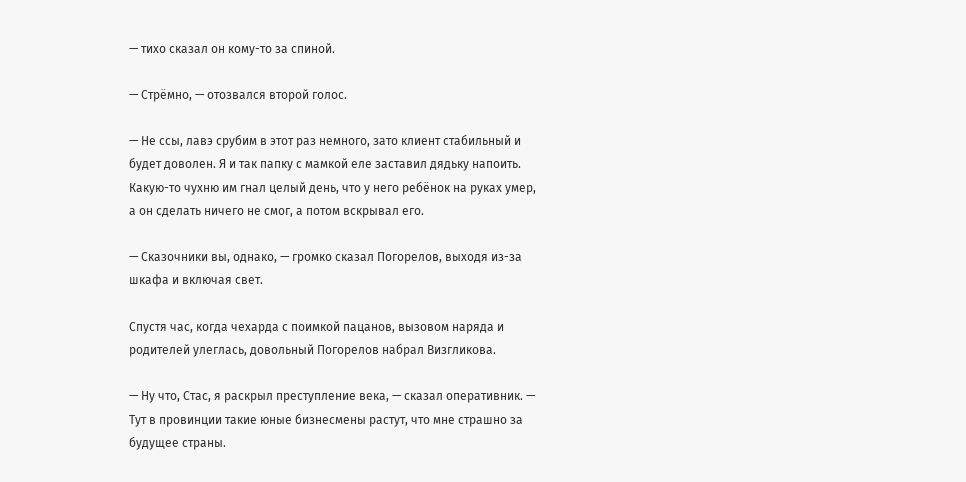— тихо сказал он кому-то за спиной.

— Стрёмно, — отозвался второй голос.

— Не ссы, лавэ срубим в этот раз немного, зато клиент стабильный и будет доволен. Я и так папку с мамкой еле заставил дядьку напоить. Какую-то чухню им гнал целый день, что у него ребёнок на руках умер, а он сделать ничего не смог, а потом вскрывал его.

— Сказочники вы, однако, — громко сказал Погорелов, выходя из-за шкафа и включая свет.

Спустя час, когда чехарда с поимкой пацанов, вызовом наряда и родителей улеглась, довольный Погорелов набрал Визгликова.

— Ну что, Стас, я раскрыл преступление века, — сказал оперативник. — Тут в провинции такие юные бизнесмены растут, что мне страшно за будущее страны.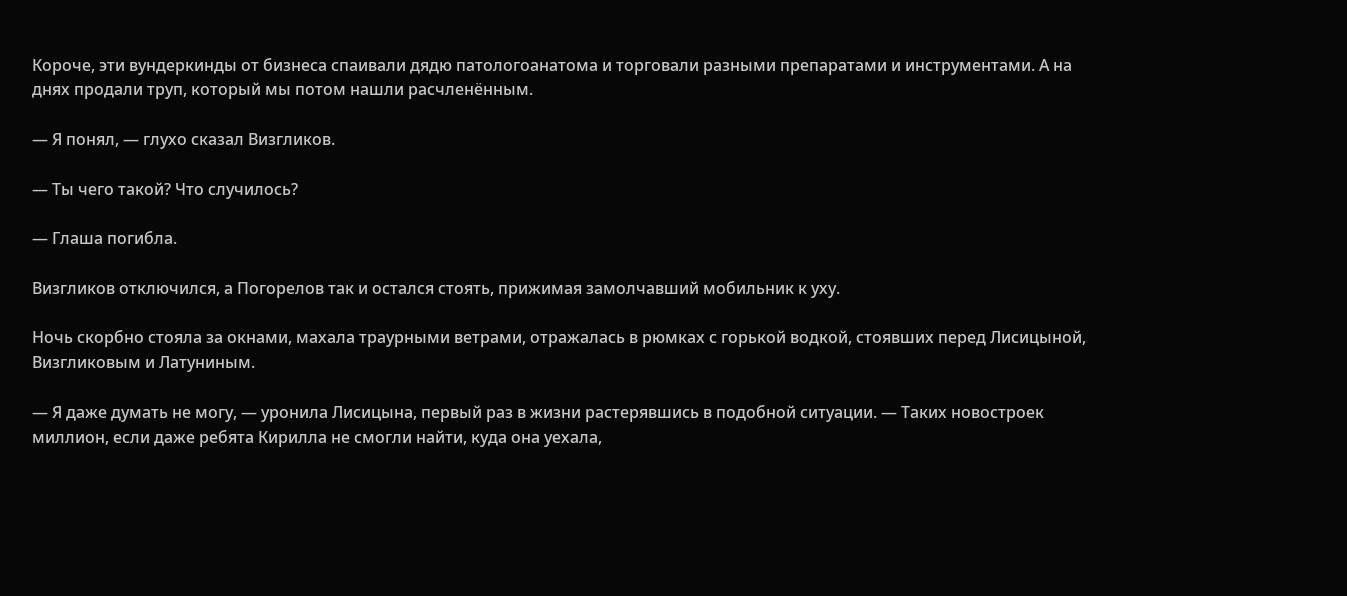Короче, эти вундеркинды от бизнеса спаивали дядю патологоанатома и торговали разными препаратами и инструментами. А на днях продали труп, который мы потом нашли расчленённым.

— Я понял, — глухо сказал Визгликов.

— Ты чего такой? Что случилось?

— Глаша погибла.

Визгликов отключился, а Погорелов так и остался стоять, прижимая замолчавший мобильник к уху.

Ночь скорбно стояла за окнами, махала траурными ветрами, отражалась в рюмках с горькой водкой, стоявших перед Лисицыной, Визгликовым и Латуниным.

— Я даже думать не могу, — уронила Лисицына, первый раз в жизни растерявшись в подобной ситуации. — Таких новостроек миллион, если даже ребята Кирилла не смогли найти, куда она уехала,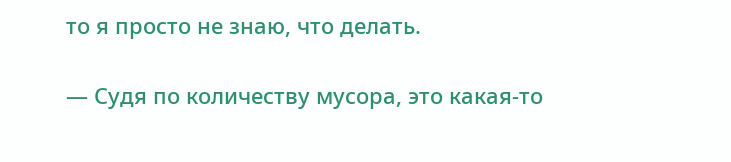то я просто не знаю, что делать.

— Судя по количеству мусора, это какая-то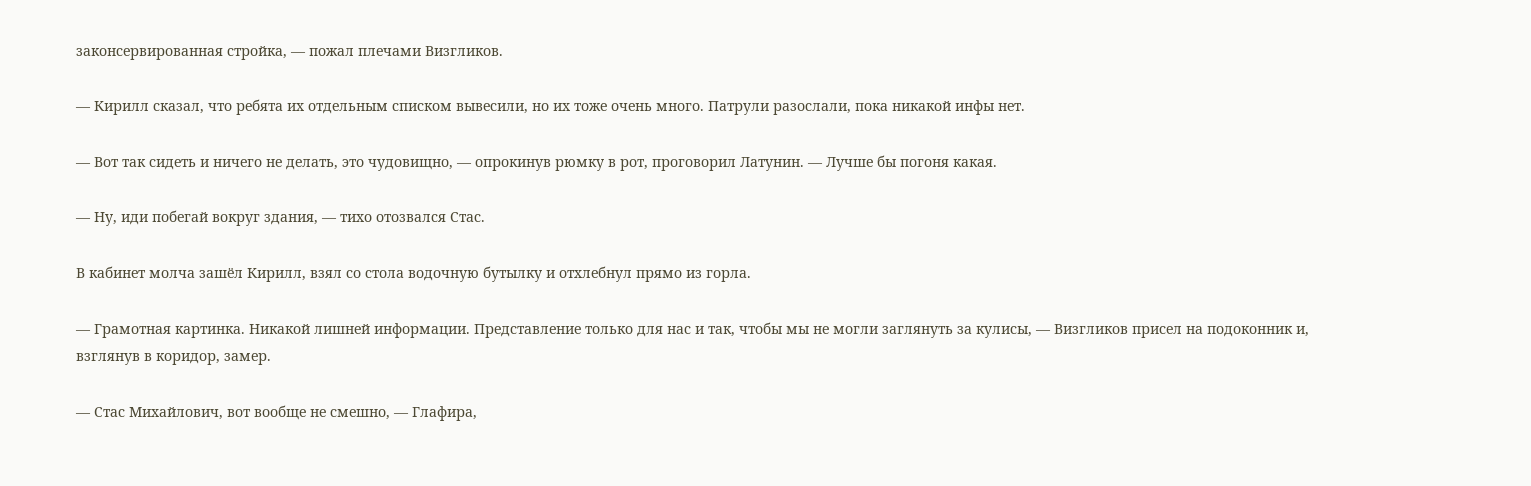законсервированная стройка, — пожал плечами Визгликов.

— Кирилл сказал, что ребята их отдельным списком вывесили, но их тоже очень много. Патрули разослали, пока никакой инфы нет.

— Вот так сидеть и ничего не делать, это чудовищно, — опрокинув рюмку в рот, проговорил Латунин. — Лучше бы погоня какая.

— Ну, иди побегай вокруг здания, — тихо отозвался Стас.

В кабинет молча зашёл Кирилл, взял со стола водочную бутылку и отхлебнул прямо из горла.

— Грамотная картинка. Никакой лишней информации. Представление только для нас и так, чтобы мы не могли заглянуть за кулисы, — Визгликов присел на подоконник и, взглянув в коридор, замер.

— Стас Михайлович, вот вообще не смешно, — Глафира,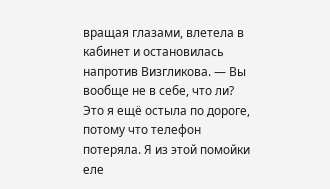вращая глазами, влетела в кабинет и остановилась напротив Визгликова. — Вы вообще не в себе, что ли? Это я ещё остыла по дороге, потому что телефон потеряла. Я из этой помойки еле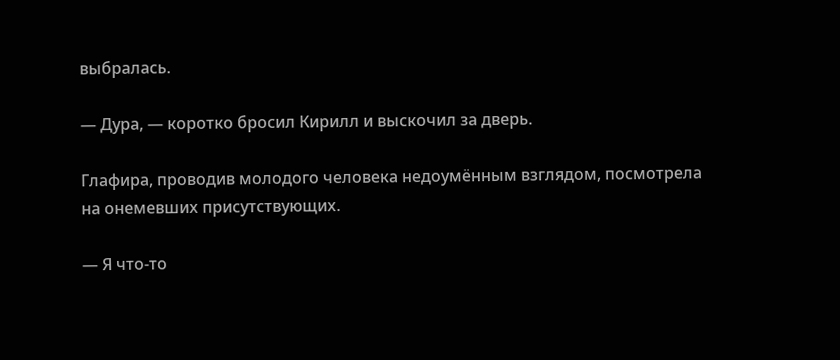выбралась.

— Дура, — коротко бросил Кирилл и выскочил за дверь.

Глафира, проводив молодого человека недоумённым взглядом, посмотрела на онемевших присутствующих.

— Я что-то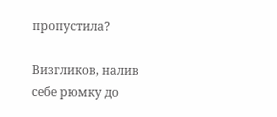пропустила?

Визгликов, налив себе рюмку до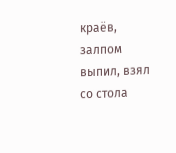краёв, залпом выпил, взял со стола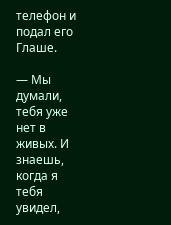телефон и подал его Глаше.

— Мы думали, тебя уже нет в живых. И знаешь, когда я тебя увидел,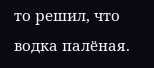то решил, что водка палёная.